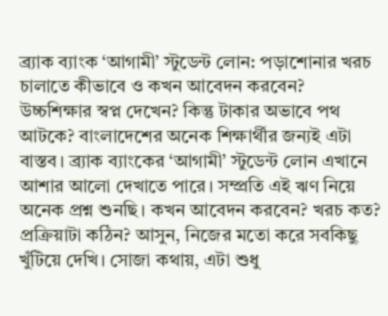ব্র্যাক ব্যাংক ‘আগামী’ স্টুডেন্ট লোন: পড়াশোনার খরচ চালাতে কীভাবে ও কখন আবেদন করবেন?
উচ্চশিক্ষার স্বপ্ন দেখেন? কিন্তু টাকার অভাবে পথ আটকে? বাংলাদেশের অনেক শিক্ষার্থীর জন্যই এটা বাস্তব। ব্র্যাক ব্যাংকের ‘আগামী’ স্টুডেন্ট লোন এখানে আশার আলো দেখাতে পারে। সম্প্রতি এই ঋণ নিয়ে অনেক প্রশ্ন শুনছি। কখন আবেদন করবেন? খরচ কত? প্রক্রিয়াটা কঠিন? আসুন, নিজের মতো করে সবকিছু খুঁটিয়ে দেখি। সোজা কথায়, এটা শুধু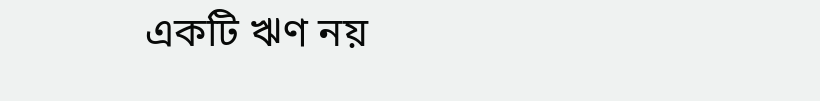একটি ঋণ নয়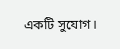একটি সুযোগ।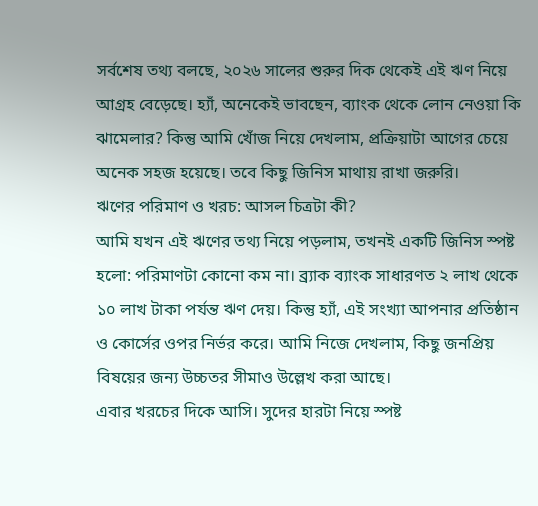সর্বশেষ তথ্য বলছে, ২০২৬ সালের শুরুর দিক থেকেই এই ঋণ নিয়ে আগ্রহ বেড়েছে। হ্যাঁ, অনেকেই ভাবছেন, ব্যাংক থেকে লোন নেওয়া কি ঝামেলার? কিন্তু আমি খোঁজ নিয়ে দেখলাম, প্রক্রিয়াটা আগের চেয়ে অনেক সহজ হয়েছে। তবে কিছু জিনিস মাথায় রাখা জরুরি।
ঋণের পরিমাণ ও খরচ: আসল চিত্রটা কী?
আমি যখন এই ঋণের তথ্য নিয়ে পড়লাম, তখনই একটি জিনিস স্পষ্ট হলো: পরিমাণটা কোনো কম না। ব্র্যাক ব্যাংক সাধারণত ২ লাখ থেকে ১০ লাখ টাকা পর্যন্ত ঋণ দেয়। কিন্তু হ্যাঁ, এই সংখ্যা আপনার প্রতিষ্ঠান ও কোর্সের ওপর নির্ভর করে। আমি নিজে দেখলাম, কিছু জনপ্রিয় বিষয়ের জন্য উচ্চতর সীমাও উল্লেখ করা আছে।
এবার খরচের দিকে আসি। সুদের হারটা নিয়ে স্পষ্ট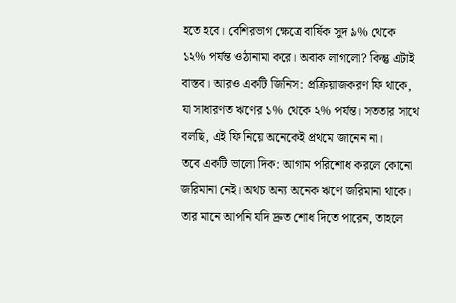হতে হবে। বেশিরভাগ ক্ষেত্রে বার্ষিক সুদ ৯% থেকে ১২% পর্যন্ত ওঠানামা করে। অবাক লাগলো? কিন্তু এটাই বাস্তব। আরও একটি জিনিস: প্রক্রিয়াজকরণ ফি থাকে, যা সাধারণত ঋণের ১% থেকে ২% পর্যন্ত। সততার সাথে বলছি, এই ফি নিয়ে অনেকেই প্রথমে জানেন না।
তবে একটি ভালো দিক: আগাম পরিশোধ করলে কোনো জরিমানা নেই। অথচ অন্য অনেক ঋণে জরিমানা থাকে। তার মানে আপনি যদি দ্রুত শোধ দিতে পারেন, তাহলে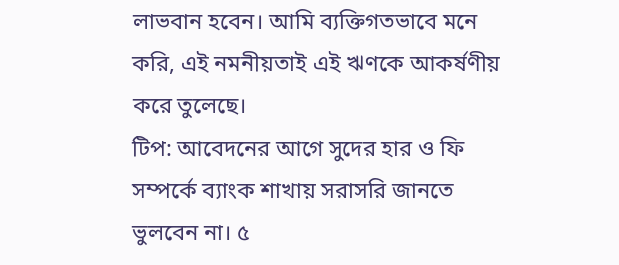লাভবান হবেন। আমি ব্যক্তিগতভাবে মনে করি, এই নমনীয়তাই এই ঋণকে আকর্ষণীয় করে তুলেছে।
টিপ: আবেদনের আগে সুদের হার ও ফি সম্পর্কে ব্যাংক শাখায় সরাসরি জানতে ভুলবেন না। ৫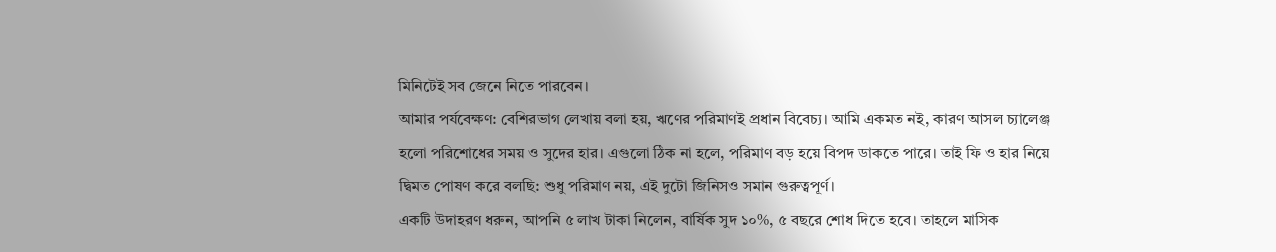মিনিটেই সব জেনে নিতে পারবেন।
আমার পর্যবেক্ষণ: বেশিরভাগ লেখায় বলা হয়, ঋণের পরিমাণই প্রধান বিবেচ্য। আমি একমত নই, কারণ আসল চ্যালেঞ্জ হলো পরিশোধের সময় ও সুদের হার। এগুলো ঠিক না হলে, পরিমাণ বড় হয়ে বিপদ ডাকতে পারে। তাই ফি ও হার নিয়ে দ্বিমত পোষণ করে বলছি: শুধু পরিমাণ নয়, এই দুটো জিনিসও সমান গুরুত্বপূর্ণ।
একটি উদাহরণ ধরুন, আপনি ৫ লাখ টাকা নিলেন, বার্ষিক সুদ ১০%, ৫ বছরে শোধ দিতে হবে। তাহলে মাসিক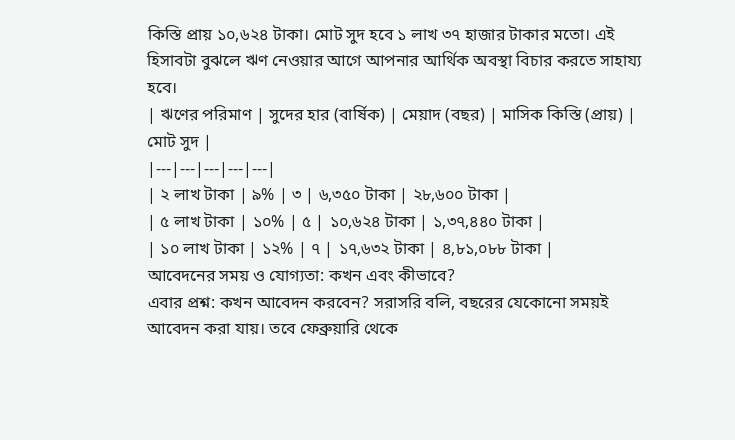কিস্তি প্রায় ১০,৬২৪ টাকা। মোট সুদ হবে ১ লাখ ৩৭ হাজার টাকার মতো। এই হিসাবটা বুঝলে ঋণ নেওয়ার আগে আপনার আর্থিক অবস্থা বিচার করতে সাহায্য হবে।
| ঋণের পরিমাণ | সুদের হার (বার্ষিক) | মেয়াদ (বছর) | মাসিক কিস্তি (প্রায়) | মোট সুদ |
|---|---|---|---|---|
| ২ লাখ টাকা | ৯% | ৩ | ৬,৩৫০ টাকা | ২৮,৬০০ টাকা |
| ৫ লাখ টাকা | ১০% | ৫ | ১০,৬২৪ টাকা | ১,৩৭,৪৪০ টাকা |
| ১০ লাখ টাকা | ১২% | ৭ | ১৭,৬৩২ টাকা | ৪,৮১,০৮৮ টাকা |
আবেদনের সময় ও যোগ্যতা: কখন এবং কীভাবে?
এবার প্রশ্ন: কখন আবেদন করবেন? সরাসরি বলি, বছরের যেকোনো সময়ই আবেদন করা যায়। তবে ফেব্রুয়ারি থেকে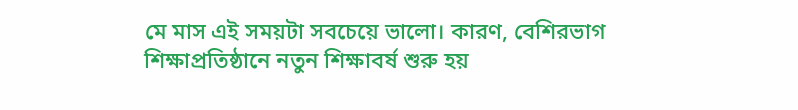মে মাস এই সময়টা সবচেয়ে ভালো। কারণ, বেশিরভাগ শিক্ষাপ্রতিষ্ঠানে নতুন শিক্ষাবর্ষ শুরু হয়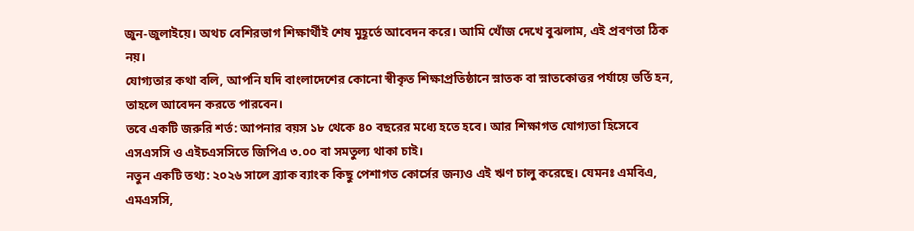জুন-জুলাইয়ে। অথচ বেশিরভাগ শিক্ষার্থীই শেষ মুহূর্তে আবেদন করে। আমি খোঁজ দেখে বুঝলাম, এই প্রবণতা ঠিক নয়।
যোগ্যতার কথা বলি, আপনি যদি বাংলাদেশের কোনো স্বীকৃত শিক্ষাপ্রতিষ্ঠানে স্নাতক বা স্নাতকোত্তর পর্যায়ে ভর্তি হন, তাহলে আবেদন করতে পারবেন।
তবে একটি জরুরি শর্ত: আপনার বয়স ১৮ থেকে ৪০ বছরের মধ্যে হতে হবে। আর শিক্ষাগত যোগ্যতা হিসেবে এসএসসি ও এইচএসসিতে জিপিএ ৩.০০ বা সমতুল্য থাকা চাই।
নতুন একটি তথ্য: ২০২৬ সালে ব্র্যাক ব্যাংক কিছু পেশাগত কোর্সের জন্যও এই ঋণ চালু করেছে। যেমনঃ এমবিএ, এমএসসি,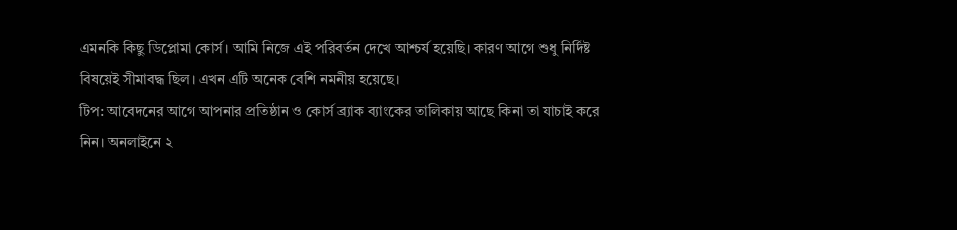এমনকি কিছু ডিপ্লোমা কোর্স। আমি নিজে এই পরিবর্তন দেখে আশ্চর্য হয়েছি। কারণ আগে শুধু নির্দিষ্ট বিষয়েই সীমাবদ্ধ ছিল। এখন এটি অনেক বেশি নমনীয় হয়েছে।
টিপ: আবেদনের আগে আপনার প্রতিষ্ঠান ও কোর্স ব্র্যাক ব্যাংকের তালিকায় আছে কিনা তা যাচাই করে নিন। অনলাইনে ২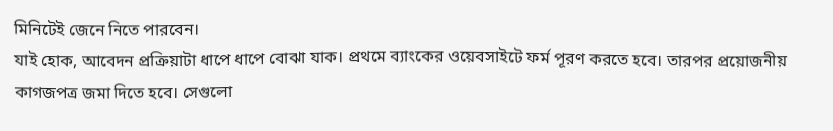মিনিটেই জেনে নিতে পারবেন।
যাই হোক, আবেদন প্রক্রিয়াটা ধাপে ধাপে বোঝা যাক। প্রথমে ব্যাংকের ওয়েবসাইটে ফর্ম পূরণ করতে হবে। তারপর প্রয়োজনীয় কাগজপত্র জমা দিতে হবে। সেগুলো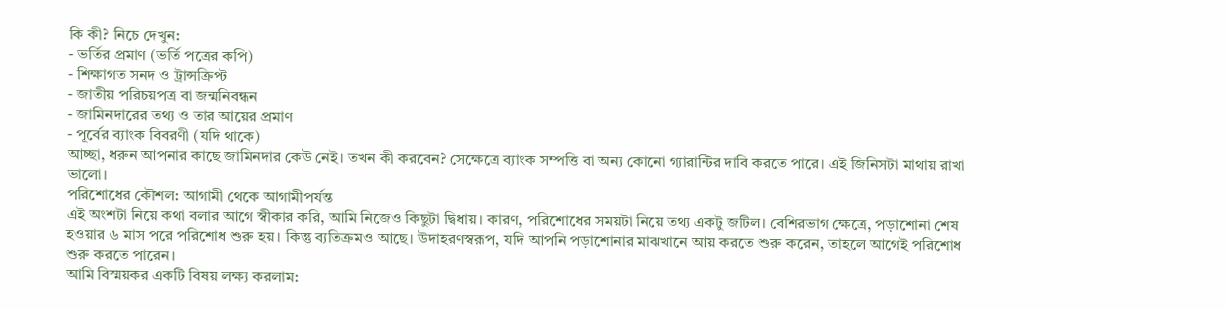কি কী? নিচে দেখুন:
- ভর্তির প্রমাণ (ভর্তি পত্রের কপি)
- শিক্ষাগত সনদ ও ট্রান্সক্রিপ্ট
- জাতীয় পরিচয়পত্র বা জন্মনিবন্ধন
- জামিনদারের তথ্য ও তার আয়ের প্রমাণ
- পূর্বের ব্যাংক বিবরণী (যদি থাকে)
আচ্ছা, ধরুন আপনার কাছে জামিনদার কেউ নেই। তখন কী করবেন? সেক্ষেত্রে ব্যাংক সম্পত্তি বা অন্য কোনো গ্যারান্টির দাবি করতে পারে। এই জিনিসটা মাথায় রাখা ভালো।
পরিশোধের কৌশল: আগামী থেকে আগামীপর্যন্ত
এই অংশটা নিয়ে কথা বলার আগে স্বীকার করি, আমি নিজেও কিছুটা দ্বিধায়। কারণ, পরিশোধের সময়টা নিয়ে তথ্য একটু জটিল। বেশিরভাগ ক্ষেত্রে, পড়াশোনা শেষ হওয়ার ৬ মাস পরে পরিশোধ শুরু হয়। কিন্তু ব্যতিক্রমও আছে। উদাহরণস্বরূপ, যদি আপনি পড়াশোনার মাঝখানে আয় করতে শুরু করেন, তাহলে আগেই পরিশোধ শুরু করতে পারেন।
আমি বিস্ময়কর একটি বিষয় লক্ষ্য করলাম: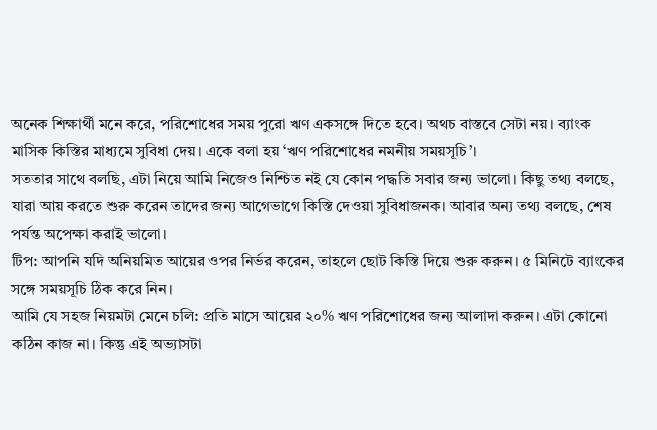অনেক শিক্ষার্থী মনে করে, পরিশোধের সময় পুরো ঋণ একসঙ্গে দিতে হবে। অথচ বাস্তবে সেটা নয়। ব্যাংক মাসিক কিস্তির মাধ্যমে সুবিধা দেয়। একে বলা হয় ‘ঋণ পরিশোধের নমনীয় সময়সূচি’।
সততার সাথে বলছি, এটা নিয়ে আমি নিজেও নিশ্চিত নই যে কোন পদ্ধতি সবার জন্য ভালো। কিছু তথ্য বলছে, যারা আয় করতে শুরু করেন তাদের জন্য আগেভাগে কিস্তি দেওয়া সুবিধাজনক। আবার অন্য তথ্য বলছে, শেষ পর্যন্ত অপেক্ষা করাই ভালো।
টিপ: আপনি যদি অনিয়মিত আয়ের ওপর নির্ভর করেন, তাহলে ছোট কিস্তি দিয়ে শুরু করুন। ৫ মিনিটে ব্যাংকের সঙ্গে সময়সূচি ঠিক করে নিন।
আমি যে সহজ নিয়মটা মেনে চলি: প্রতি মাসে আয়ের ২০% ঋণ পরিশোধের জন্য আলাদা করুন। এটা কোনো কঠিন কাজ না। কিন্তু এই অভ্যাসটা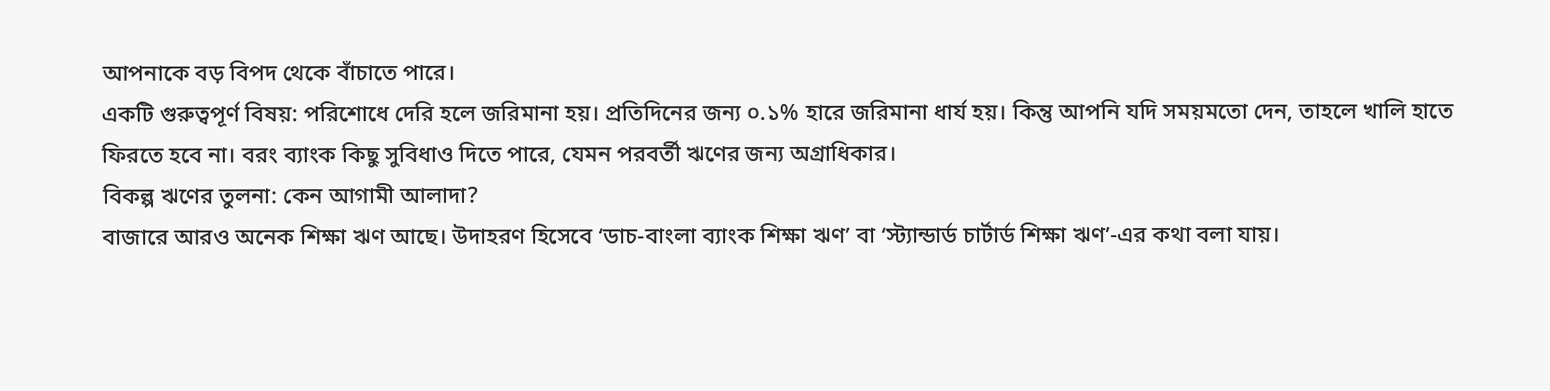আপনাকে বড় বিপদ থেকে বাঁচাতে পারে।
একটি গুরুত্বপূর্ণ বিষয়: পরিশোধে দেরি হলে জরিমানা হয়। প্রতিদিনের জন্য ০.১% হারে জরিমানা ধার্য হয়। কিন্তু আপনি যদি সময়মতো দেন, তাহলে খালি হাতে ফিরতে হবে না। বরং ব্যাংক কিছু সুবিধাও দিতে পারে, যেমন পরবর্তী ঋণের জন্য অগ্রাধিকার।
বিকল্প ঋণের তুলনা: কেন আগামী আলাদা?
বাজারে আরও অনেক শিক্ষা ঋণ আছে। উদাহরণ হিসেবে ‘ডাচ-বাংলা ব্যাংক শিক্ষা ঋণ’ বা ‘স্ট্যান্ডার্ড চার্টার্ড শিক্ষা ঋণ’-এর কথা বলা যায়।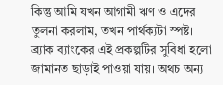কিন্তু আমি যখন আগামী ঋণ ও এদের তুলনা করলাম, তখন পার্থক্যটা স্পষ্ট। ব্র্যাক ব্যাংকের এই প্রকল্পটির সুবিধা হলো জামানত ছাড়াই পাওয়া যায়। অথচ অন্য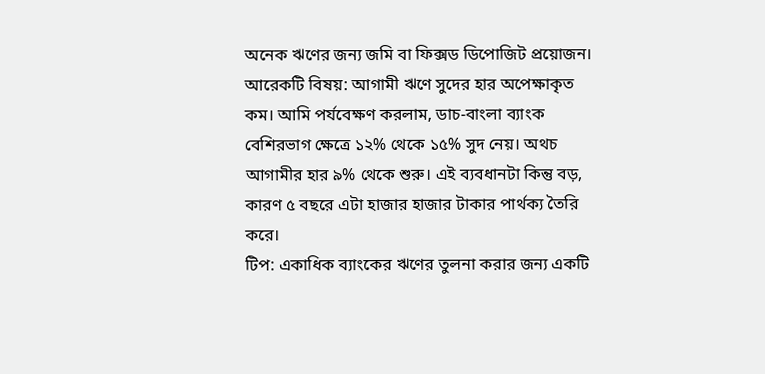অনেক ঋণের জন্য জমি বা ফিক্সড ডিপোজিট প্রয়োজন।
আরেকটি বিষয়: আগামী ঋণে সুদের হার অপেক্ষাকৃত কম। আমি পর্যবেক্ষণ করলাম, ডাচ-বাংলা ব্যাংক বেশিরভাগ ক্ষেত্রে ১২% থেকে ১৫% সুদ নেয়। অথচ আগামীর হার ৯% থেকে শুরু। এই ব্যবধানটা কিন্তু বড়, কারণ ৫ বছরে এটা হাজার হাজার টাকার পার্থক্য তৈরি করে।
টিপ: একাধিক ব্যাংকের ঋণের তুলনা করার জন্য একটি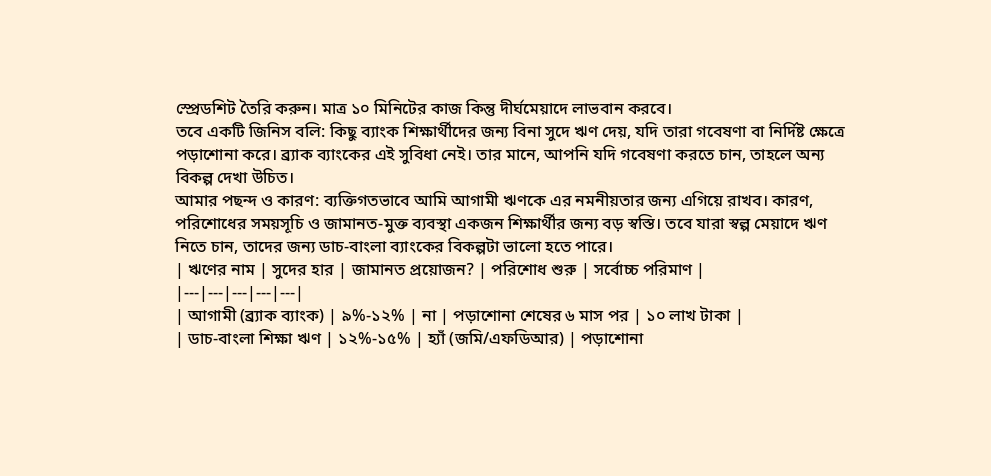স্প্রেডশিট তৈরি করুন। মাত্র ১০ মিনিটের কাজ কিন্তু দীর্ঘমেয়াদে লাভবান করবে।
তবে একটি জিনিস বলি: কিছু ব্যাংক শিক্ষার্থীদের জন্য বিনা সুদে ঋণ দেয়, যদি তারা গবেষণা বা নির্দিষ্ট ক্ষেত্রে পড়াশোনা করে। ব্র্যাক ব্যাংকের এই সুবিধা নেই। তার মানে, আপনি যদি গবেষণা করতে চান, তাহলে অন্য বিকল্প দেখা উচিত।
আমার পছন্দ ও কারণ: ব্যক্তিগতভাবে আমি আগামী ঋণকে এর নমনীয়তার জন্য এগিয়ে রাখব। কারণ, পরিশোধের সময়সূচি ও জামানত-মুক্ত ব্যবস্থা একজন শিক্ষার্থীর জন্য বড় স্বস্তি। তবে যারা স্বল্প মেয়াদে ঋণ নিতে চান, তাদের জন্য ডাচ-বাংলা ব্যাংকের বিকল্পটা ভালো হতে পারে।
| ঋণের নাম | সুদের হার | জামানত প্রয়োজন? | পরিশোধ শুরু | সর্বোচ্চ পরিমাণ |
|---|---|---|---|---|
| আগামী (ব্র্যাক ব্যাংক) | ৯%-১২% | না | পড়াশোনা শেষের ৬ মাস পর | ১০ লাখ টাকা |
| ডাচ-বাংলা শিক্ষা ঋণ | ১২%-১৫% | হ্যাঁ (জমি/এফডিআর) | পড়াশোনা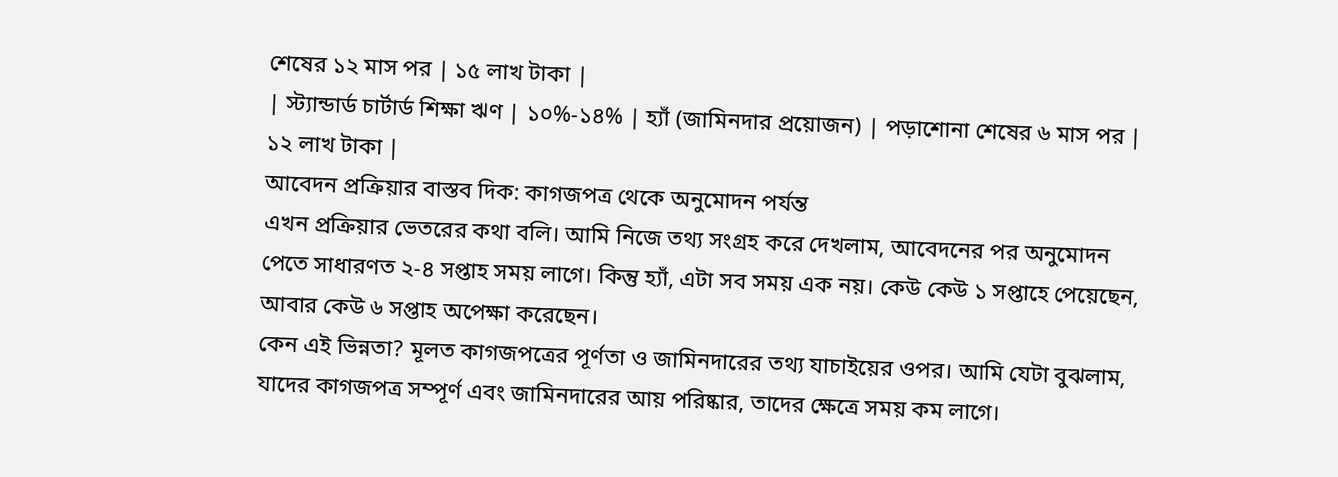শেষের ১২ মাস পর | ১৫ লাখ টাকা |
| স্ট্যান্ডার্ড চার্টার্ড শিক্ষা ঋণ | ১০%-১৪% | হ্যাঁ (জামিনদার প্রয়োজন) | পড়াশোনা শেষের ৬ মাস পর | ১২ লাখ টাকা |
আবেদন প্রক্রিয়ার বাস্তব দিক: কাগজপত্র থেকে অনুমোদন পর্যন্ত
এখন প্রক্রিয়ার ভেতরের কথা বলি। আমি নিজে তথ্য সংগ্রহ করে দেখলাম, আবেদনের পর অনুমোদন পেতে সাধারণত ২-৪ সপ্তাহ সময় লাগে। কিন্তু হ্যাঁ, এটা সব সময় এক নয়। কেউ কেউ ১ সপ্তাহে পেয়েছেন, আবার কেউ ৬ সপ্তাহ অপেক্ষা করেছেন।
কেন এই ভিন্নতা? মূলত কাগজপত্রের পূর্ণতা ও জামিনদারের তথ্য যাচাইয়ের ওপর। আমি যেটা বুঝলাম, যাদের কাগজপত্র সম্পূর্ণ এবং জামিনদারের আয় পরিষ্কার, তাদের ক্ষেত্রে সময় কম লাগে।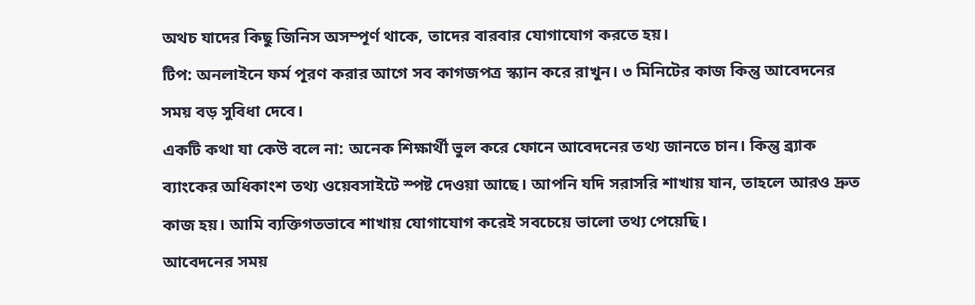অথচ যাদের কিছু জিনিস অসম্পূর্ণ থাকে, তাদের বারবার যোগাযোগ করতে হয়।
টিপ: অনলাইনে ফর্ম পূরণ করার আগে সব কাগজপত্র স্ক্যান করে রাখুন। ৩ মিনিটের কাজ কিন্তু আবেদনের সময় বড় সুবিধা দেবে।
একটি কথা যা কেউ বলে না: অনেক শিক্ষার্থী ভুল করে ফোনে আবেদনের তথ্য জানতে চান। কিন্তু ব্র্যাক ব্যাংকের অধিকাংশ তথ্য ওয়েবসাইটে স্পষ্ট দেওয়া আছে। আপনি যদি সরাসরি শাখায় যান, তাহলে আরও দ্রুত কাজ হয়। আমি ব্যক্তিগতভাবে শাখায় যোগাযোগ করেই সবচেয়ে ভালো তথ্য পেয়েছি।
আবেদনের সময়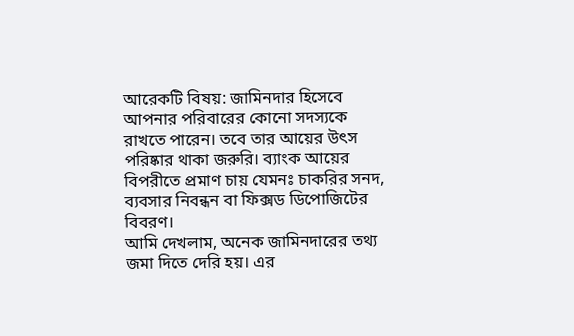আরেকটি বিষয়: জামিনদার হিসেবে আপনার পরিবারের কোনো সদস্যকে রাখতে পারেন। তবে তার আয়ের উৎস পরিষ্কার থাকা জরুরি। ব্যাংক আয়ের বিপরীতে প্রমাণ চায় যেমনঃ চাকরির সনদ, ব্যবসার নিবন্ধন বা ফিক্সড ডিপোজিটের বিবরণ।
আমি দেখলাম, অনেক জামিনদারের তথ্য জমা দিতে দেরি হয়। এর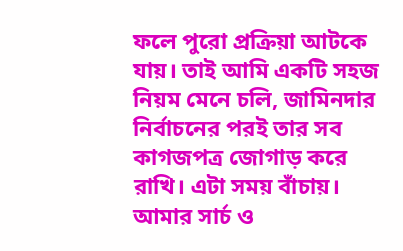ফলে পুরো প্রক্রিয়া আটকে যায়। তাই আমি একটি সহজ নিয়ম মেনে চলি, জামিনদার নির্বাচনের পরই তার সব কাগজপত্র জোগাড় করে রাখি। এটা সময় বাঁচায়।
আমার সার্চ ও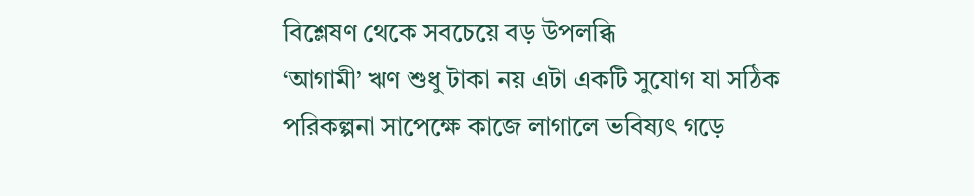বিশ্লেষণ থেকে সবচেয়ে বড় উপলব্ধি
‘আগামী’ ঋণ শুধু টাকা নয় এটা একটি সুযোগ যা সঠিক পরিকল্পনা সাপেক্ষে কাজে লাগালে ভবিষ্যৎ গড়ে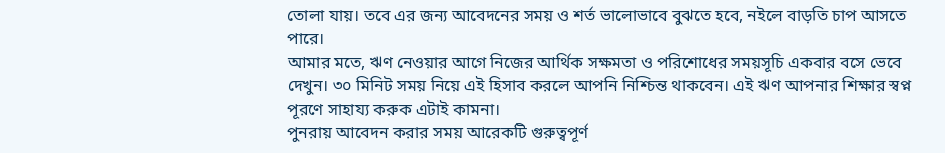তোলা যায়। তবে এর জন্য আবেদনের সময় ও শর্ত ভালোভাবে বুঝতে হবে, নইলে বাড়তি চাপ আসতে পারে।
আমার মতে, ঋণ নেওয়ার আগে নিজের আর্থিক সক্ষমতা ও পরিশোধের সময়সূচি একবার বসে ভেবে দেখুন। ৩০ মিনিট সময় নিয়ে এই হিসাব করলে আপনি নিশ্চিন্ত থাকবেন। এই ঋণ আপনার শিক্ষার স্বপ্ন পূরণে সাহায্য করুক এটাই কামনা।
পুনরায় আবেদন করার সময় আরেকটি গুরুত্বপূর্ণ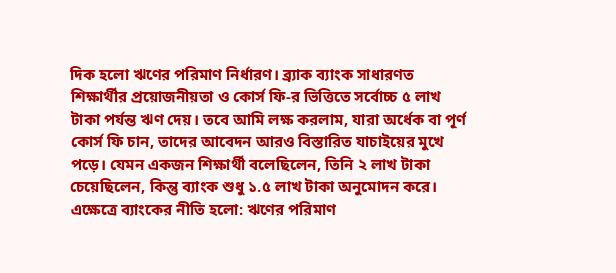দিক হলো ঋণের পরিমাণ নির্ধারণ। ব্র্যাক ব্যাংক সাধারণত শিক্ষার্থীর প্রয়োজনীয়তা ও কোর্স ফি-র ভিত্তিতে সর্বোচ্চ ৫ লাখ টাকা পর্যন্ত ঋণ দেয়। তবে আমি লক্ষ করলাম, যারা অর্ধেক বা পূর্ণ কোর্স ফি চান, তাদের আবেদন আরও বিস্তারিত যাচাইয়ের মুখে পড়ে। যেমন একজন শিক্ষার্থী বলেছিলেন, তিনি ২ লাখ টাকা চেয়েছিলেন, কিন্তু ব্যাংক শুধু ১.৫ লাখ টাকা অনুমোদন করে।
এক্ষেত্রে ব্যাংকের নীতি হলো: ঋণের পরিমাণ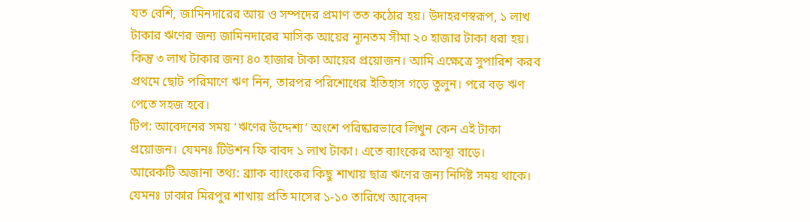যত বেশি, জামিনদারের আয় ও সম্পদের প্রমাণ তত কঠোর হয়। উদাহরণস্বরূপ, ১ লাখ টাকার ঋণের জন্য জামিনদারের মাসিক আয়ের ন্যূনতম সীমা ২০ হাজার টাকা ধরা হয়। কিন্তু ৩ লাখ টাকার জন্য ৪০ হাজার টাকা আয়ের প্রয়োজন। আমি এক্ষেত্রে সুপারিশ করব প্রথমে ছোট পরিমাণে ঋণ নিন, তারপর পরিশোধের ইতিহাস গড়ে তুলুন। পরে বড় ঋণ পেতে সহজ হবে।
টিপ: আবেদনের সময় ‘ঋণের উদ্দেশ্য’ অংশে পরিষ্কারভাবে লিখুন কেন এই টাকা প্রয়োজন। যেমনঃ টিউশন ফি বাবদ ১ লাখ টাকা। এতে ব্যাংকের আস্থা বাড়ে।
আরেকটি অজানা তথ্য: ব্র্যাক ব্যাংকের কিছু শাখায় ছাত্র ঋণের জন্য নির্দিষ্ট সময় থাকে। যেমনঃ ঢাকার মিরপুর শাখায় প্রতি মাসের ১-১০ তারিখে আবেদন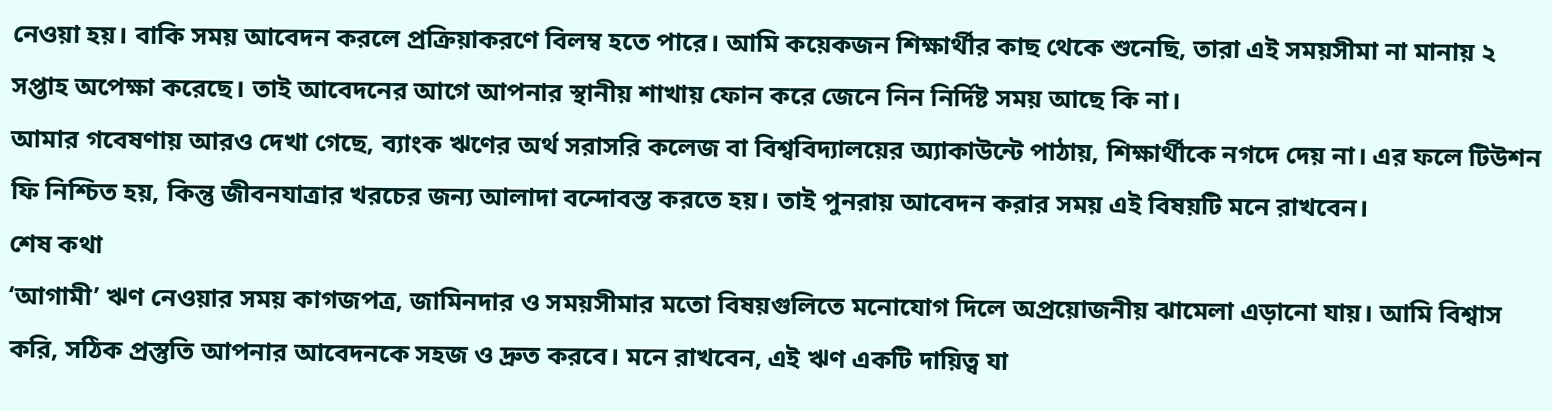নেওয়া হয়। বাকি সময় আবেদন করলে প্রক্রিয়াকরণে বিলম্ব হতে পারে। আমি কয়েকজন শিক্ষার্থীর কাছ থেকে শুনেছি, তারা এই সময়সীমা না মানায় ২ সপ্তাহ অপেক্ষা করেছে। তাই আবেদনের আগে আপনার স্থানীয় শাখায় ফোন করে জেনে নিন নির্দিষ্ট সময় আছে কি না।
আমার গবেষণায় আরও দেখা গেছে, ব্যাংক ঋণের অর্থ সরাসরি কলেজ বা বিশ্ববিদ্যালয়ের অ্যাকাউন্টে পাঠায়, শিক্ষার্থীকে নগদে দেয় না। এর ফলে টিউশন ফি নিশ্চিত হয়, কিন্তু জীবনযাত্রার খরচের জন্য আলাদা বন্দোবস্ত করতে হয়। তাই পুনরায় আবেদন করার সময় এই বিষয়টি মনে রাখবেন।
শেষ কথা
‘আগামী’ ঋণ নেওয়ার সময় কাগজপত্র, জামিনদার ও সময়সীমার মতো বিষয়গুলিতে মনোযোগ দিলে অপ্রয়োজনীয় ঝামেলা এড়ানো যায়। আমি বিশ্বাস করি, সঠিক প্রস্তুতি আপনার আবেদনকে সহজ ও দ্রুত করবে। মনে রাখবেন, এই ঋণ একটি দায়িত্ব যা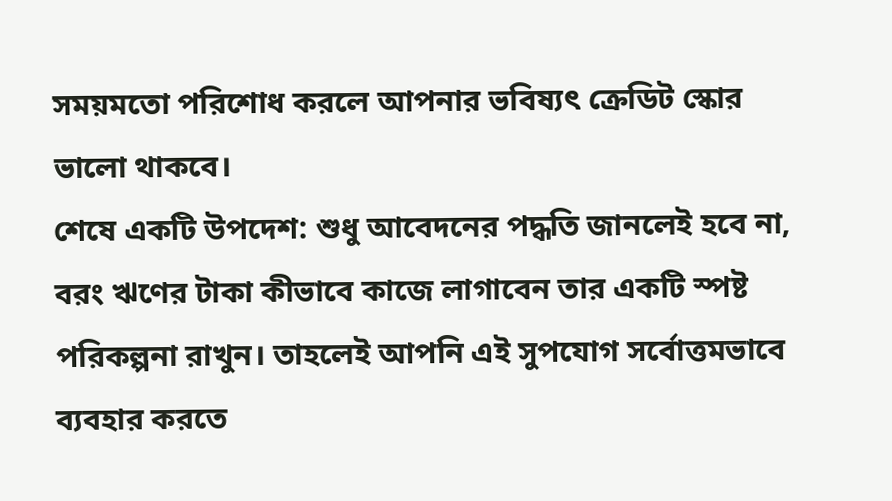সময়মতো পরিশোধ করলে আপনার ভবিষ্যৎ ক্রেডিট স্কোর ভালো থাকবে।
শেষে একটি উপদেশ: শুধু আবেদনের পদ্ধতি জানলেই হবে না, বরং ঋণের টাকা কীভাবে কাজে লাগাবেন তার একটি স্পষ্ট পরিকল্পনা রাখুন। তাহলেই আপনি এই সুপযোগ সর্বোত্তমভাবে ব্যবহার করতে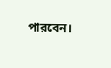পারবেন।